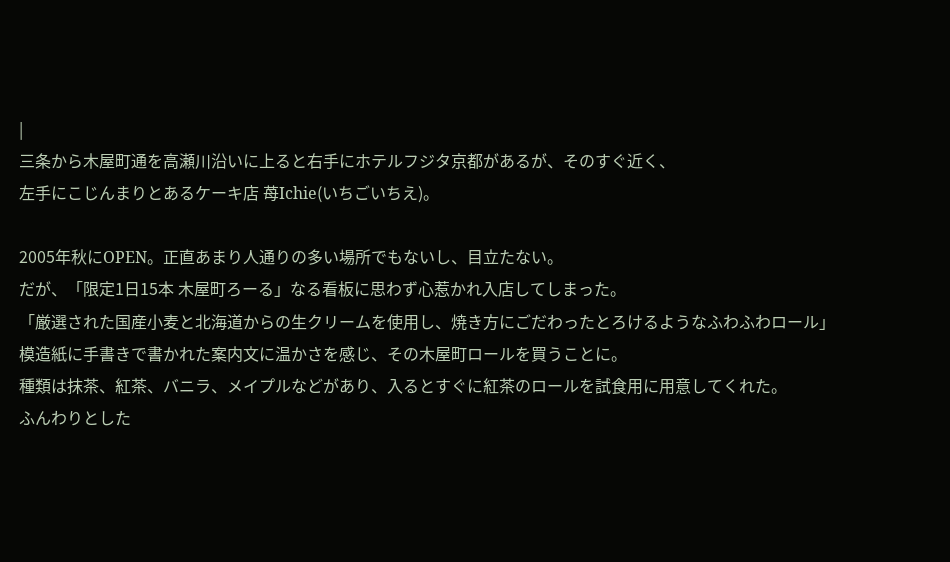|
三条から木屋町通を高瀬川沿いに上ると右手にホテルフジタ京都があるが、そのすぐ近く、
左手にこじんまりとあるケーキ店 苺Ichie(いちごいちえ)。

2005年秋にOPEN。正直あまり人通りの多い場所でもないし、目立たない。
だが、「限定1日15本 木屋町ろーる」なる看板に思わず心惹かれ入店してしまった。
「厳選された国産小麦と北海道からの生クリームを使用し、焼き方にごだわったとろけるようなふわふわロール」
模造紙に手書きで書かれた案内文に温かさを感じ、その木屋町ロールを買うことに。
種類は抹茶、紅茶、バニラ、メイプルなどがあり、入るとすぐに紅茶のロールを試食用に用意してくれた。
ふんわりとした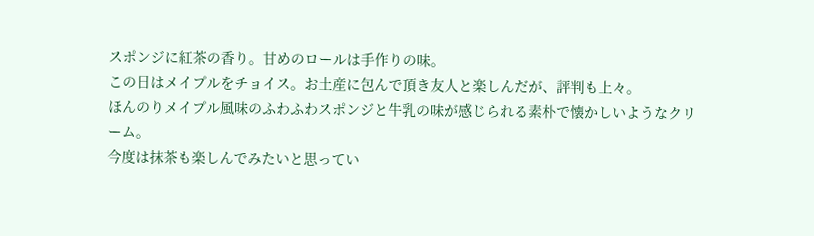スポンジに紅茶の香り。甘めのロールは手作りの味。
この日はメイプルをチョイス。お土産に包んで頂き友人と楽しんだが、評判も上々。
ほんのりメイプル風味のふわふわスポンジと牛乳の味が感じられる素朴で懐かしいようなクリーム。
今度は抹茶も楽しんでみたいと思ってい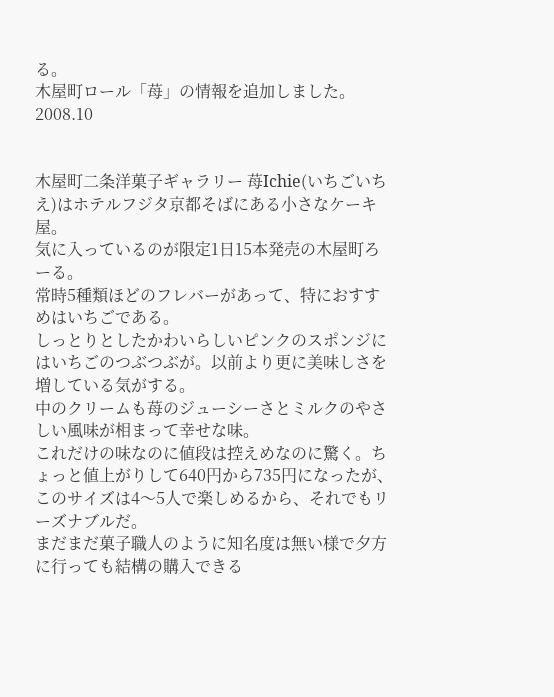る。
木屋町ロール「苺」の情報を追加しました。2008.10


木屋町二条洋菓子ギャラリー 苺Ichie(いちごいちえ)はホテルフジタ京都そばにある小さなケーキ屋。
気に入っているのが限定1日15本発売の木屋町ろーる。
常時5種類ほどのフレバーがあって、特におすすめはいちごである。
しっとりとしたかわいらしいピンクのスポンジにはいちごのつぶつぶが。以前より更に美味しさを増している気がする。
中のクリームも苺のジューシーさとミルクのやさしい風味が相まって幸せな味。
これだけの味なのに値段は控えめなのに驚く。ちょっと値上がりして640円から735円になったが、
このサイズは4〜5人で楽しめるから、それでもリーズナブルだ。
まだまだ菓子職人のように知名度は無い様で夕方に行っても結構の購入できる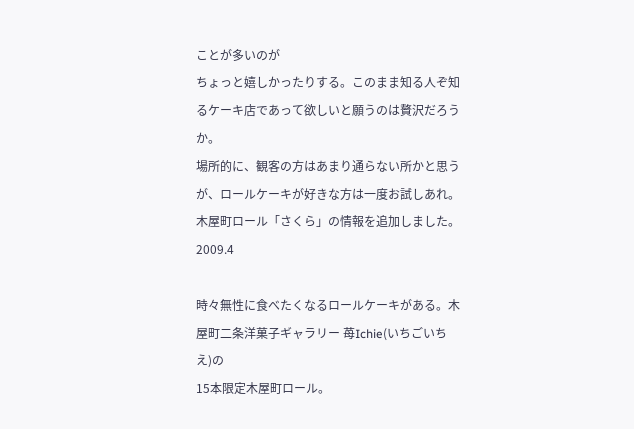ことが多いのが
ちょっと嬉しかったりする。このまま知る人ぞ知るケーキ店であって欲しいと願うのは贅沢だろうか。
場所的に、観客の方はあまり通らない所かと思うが、ロールケーキが好きな方は一度お試しあれ。
木屋町ロール「さくら」の情報を追加しました。2009.4

時々無性に食べたくなるロールケーキがある。木屋町二条洋菓子ギャラリー 苺Ichie(いちごいちえ)の
15本限定木屋町ロール。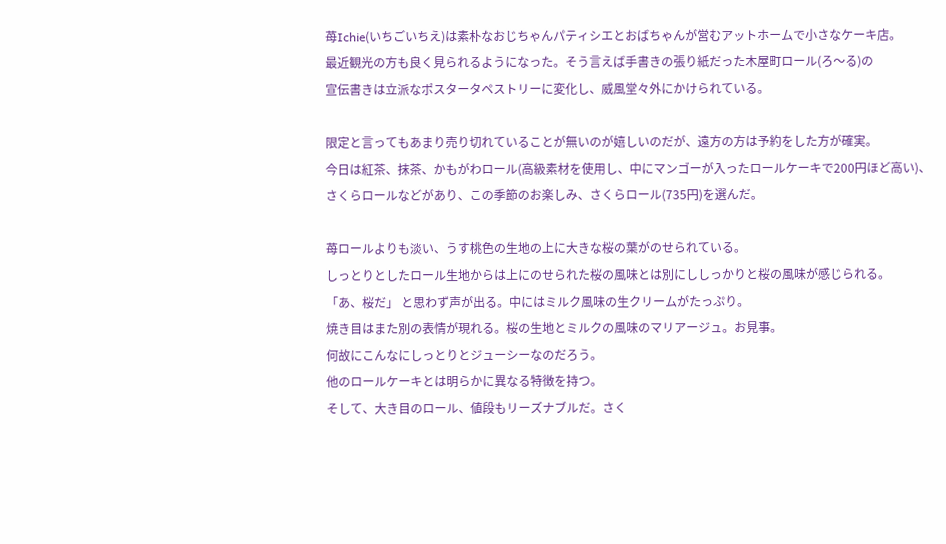苺Ichie(いちごいちえ)は素朴なおじちゃんパティシエとおばちゃんが営むアットホームで小さなケーキ店。
最近観光の方も良く見られるようになった。そう言えば手書きの張り紙だった木屋町ロール(ろ〜る)の
宣伝書きは立派なポスタータペストリーに変化し、威風堂々外にかけられている。

限定と言ってもあまり売り切れていることが無いのが嬉しいのだが、遠方の方は予約をした方が確実。
今日は紅茶、抹茶、かもがわロール(高級素材を使用し、中にマンゴーが入ったロールケーキで200円ほど高い)、
さくらロールなどがあり、この季節のお楽しみ、さくらロール(735円)を選んだ。

苺ロールよりも淡い、うす桃色の生地の上に大きな桜の葉がのせられている。
しっとりとしたロール生地からは上にのせられた桜の風味とは別にししっかりと桜の風味が感じられる。
「あ、桜だ」 と思わず声が出る。中にはミルク風味の生クリームがたっぷり。
焼き目はまた別の表情が現れる。桜の生地とミルクの風味のマリアージュ。お見事。
何故にこんなにしっとりとジューシーなのだろう。
他のロールケーキとは明らかに異なる特徴を持つ。
そして、大き目のロール、値段もリーズナブルだ。さく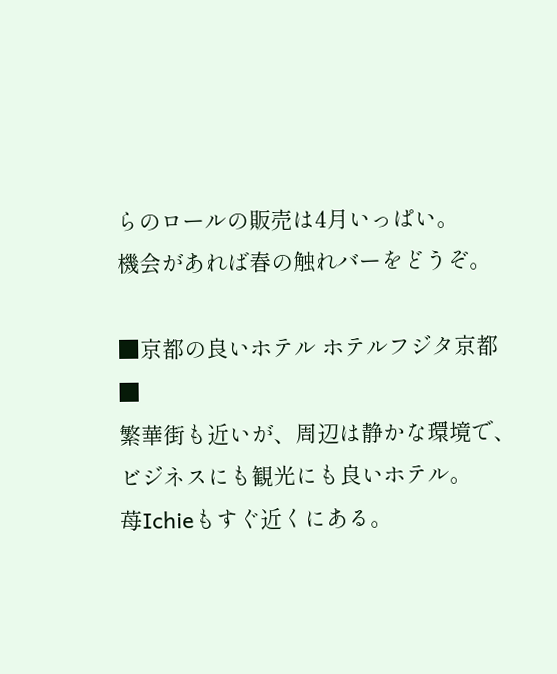らのロールの販売は4月いっぱい。
機会があれば春の触れバーをどうぞ。

■京都の良いホテル ホテルフジタ京都■
繁華街も近いが、周辺は静かな環境で、ビジネスにも観光にも良いホテル。
苺Ichieもすぐ近くにある。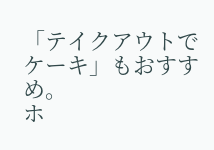「テイクアウトでケーキ」もおすすめ。
ホ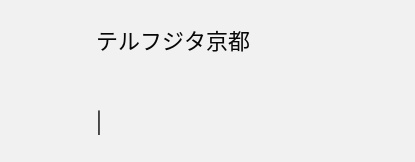テルフジタ京都

|